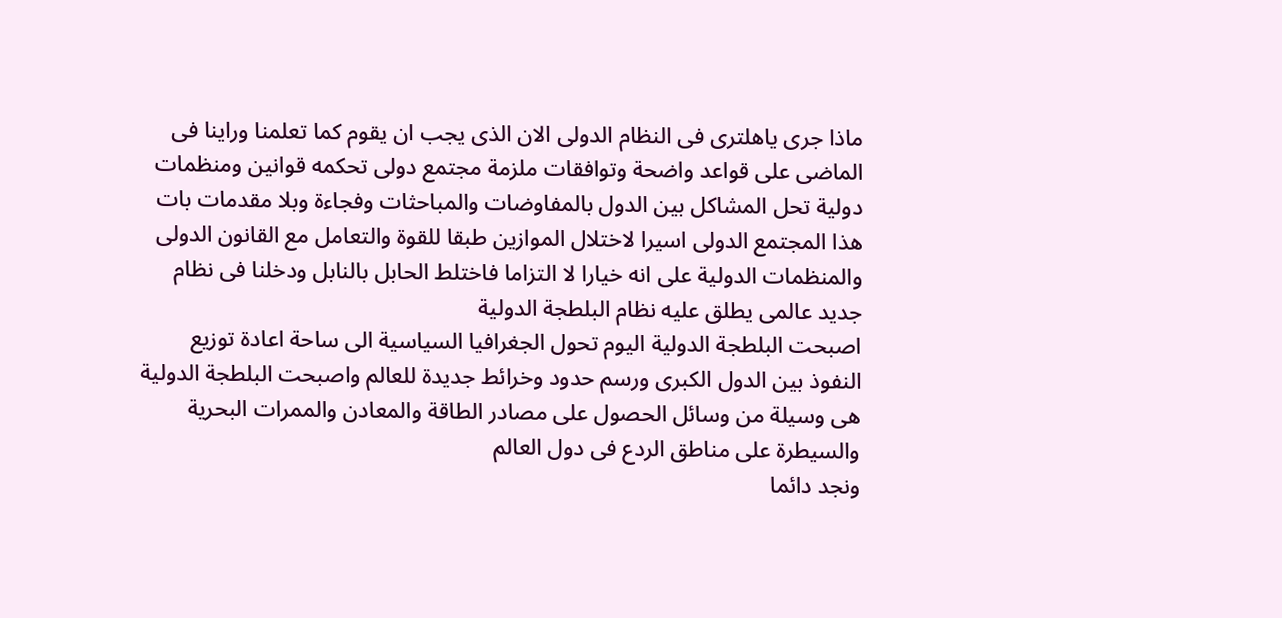ماذا جرى ياهلترى فى النظام الدولى الان الذى يجب ان يقوم كما تعلمنا وراينا فى الماضى على قواعد واضحة وتوافقات ملزمة مجتمع دولى تحكمه قوانين ومنظمات دولية تحل المشاكل بين الدول بالمفاوضات والمباحثات وفجاءة وبلا مقدمات بات هذا المجتمع الدولى اسيرا لاختلال الموازين طبقا للقوة والتعامل مع القانون الدولى والمنظمات الدولية على انه خيارا لا التزاما فاختلط الحابل بالنابل ودخلنا فى نظام جديد عالمى يطلق عليه نظام البلطجة الدولية
اصبحت البلطجة الدولية اليوم تحول الجغرافيا السياسية الى ساحة اعادة توزيع النفوذ بين الدول الكبرى ورسم حدود وخرائط جديدة للعالم واصبحت البلطجة الدولية هى وسيلة من وسائل الحصول على مصادر الطاقة والمعادن والممرات البحرية والسيطرة على مناطق الردع فى دول العالم
ونجد دائما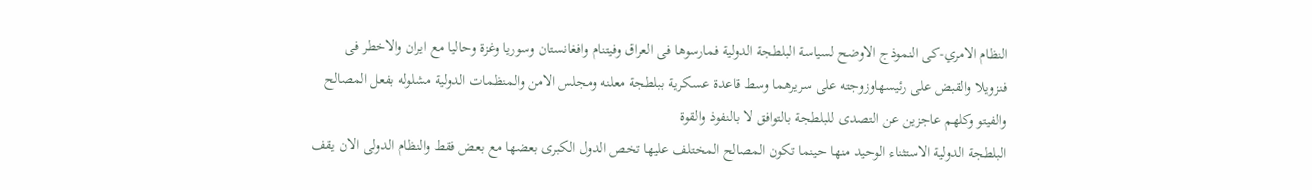النظام الامري-كى النموذج الاوضح لسياسة البلطجة الدولية فمارسوها فى العراق وفيتنام وافغانستان وسوريا وغزة وحاليا مع ايران والاخطر فى فنزويلا والقبض على رئيسهاوزوجته على سريرهما وسط قاعدة عسكرية ببلطجة معلنه ومجلس الامن والمنظمات الدولية مشلوله بفعل المصالح والفيتو وكلهم عاجزين عن التصدى للبلطجة بالتوافق لا بالنفوذ والقوة
البلطجة الدولية الاستثناء الوحيد منها حينما تكون المصالح المختلف عليها تخص الدول الكبرى بعضها مع بعض فقط والنظام الدولى الان يقف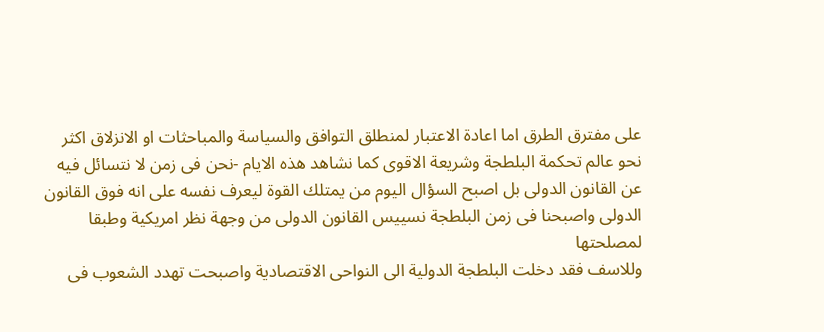على مفترق الطرق اما اعادة الاعتبار لمنطلق التوافق والسياسة والمباحثات او الانزلاق اكثر نحو عالم تحكمة البلطجة وشريعة الاقوى كما نشاهد هذه الايام -نحن فى زمن لا نتسائل فيه عن القانون الدولى بل اصبح السؤال اليوم من يمتلك القوة ليعرف نفسه على انه فوق القانون الدولى واصبحنا فى زمن البلطجة نسييس القانون الدولى من وجهة نظر امريكية وطبقا لمصلحتها
وللاسف فقد دخلت البلطجة الدولية الى النواحى الاقتصادية واصبحت تهدد الشعوب فى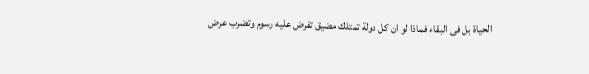الحياة بل فى البقاء فماذا لو ان كل دولة تمتلك مضيق تفرض عليه رسوم وتضرب عرض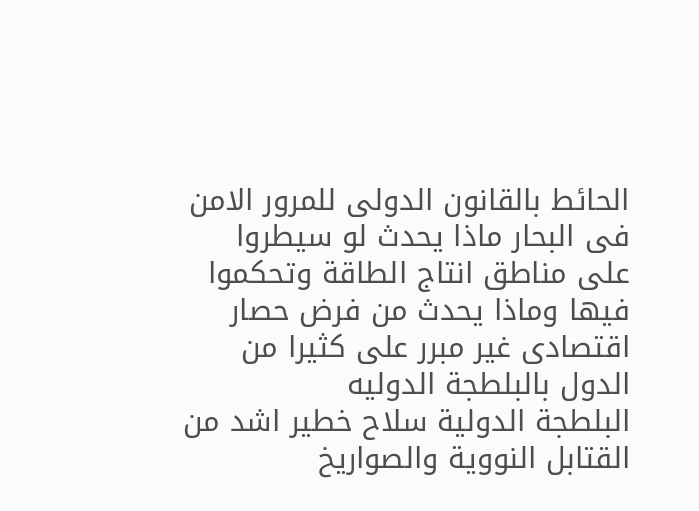الحائط بالقانون الدولى للمرور الامن فى البحار ماذا يحدث لو سيطروا على مناطق انتاج الطاقة وتحكموا فيها وماذا يحدث من فرض حصار اقتصادى غير مبرر على كثيرا من الدول بالبلطجة الدوليه
البلطجة الدولية سلاح خطير اشد من القتابل النووية والصواريخ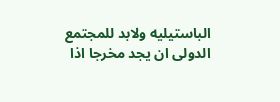الباستيليه ولابد للمجتمع الدولى ان يجد مخرجا اذا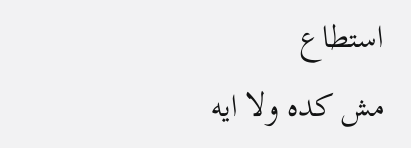استطاع
مش كده ولا ايه